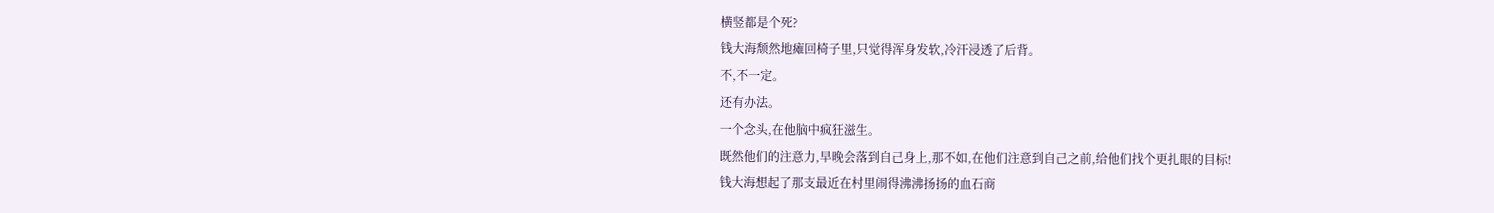横竖都是个死?
钱大海颓然地瘫回椅子里,只觉得浑身发软,冷汗浸透了后背。
不,不一定。
还有办法。
一个念头,在他脑中疯狂滋生。
既然他们的注意力,早晚会落到自己身上,那不如,在他们注意到自己之前,给他们找个更扎眼的目标!
钱大海想起了那支最近在村里闹得沸沸扬扬的血石商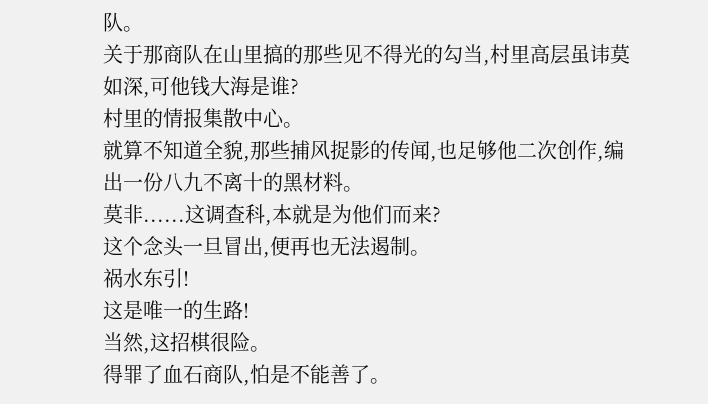队。
关于那商队在山里搞的那些见不得光的勾当,村里高层虽讳莫如深,可他钱大海是谁?
村里的情报集散中心。
就算不知道全貌,那些捕风捉影的传闻,也足够他二次创作,编出一份八九不离十的黑材料。
莫非......这调查科,本就是为他们而来?
这个念头一旦冒出,便再也无法遏制。
祸水东引!
这是唯一的生路!
当然,这招棋很险。
得罪了血石商队,怕是不能善了。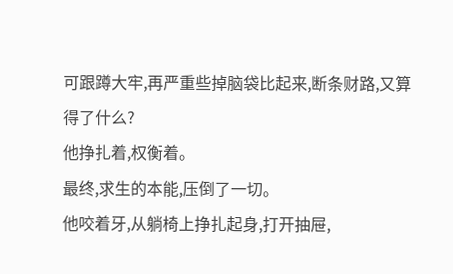可跟蹲大牢,再严重些掉脑袋比起来,断条财路,又算得了什么?
他挣扎着,权衡着。
最终,求生的本能,压倒了一切。
他咬着牙,从躺椅上挣扎起身,打开抽屉,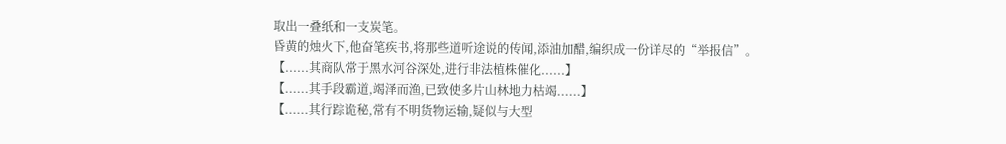取出一叠纸和一支炭笔。
昏黄的烛火下,他奋笔疾书,将那些道听途说的传闻,添油加醋,编织成一份详尽的“举报信”。
【......其商队常于黑水河谷深处,进行非法植株催化......】
【......其手段霸道,竭泽而渔,已致使多片山林地力枯竭......】
【......其行踪诡秘,常有不明货物运输,疑似与大型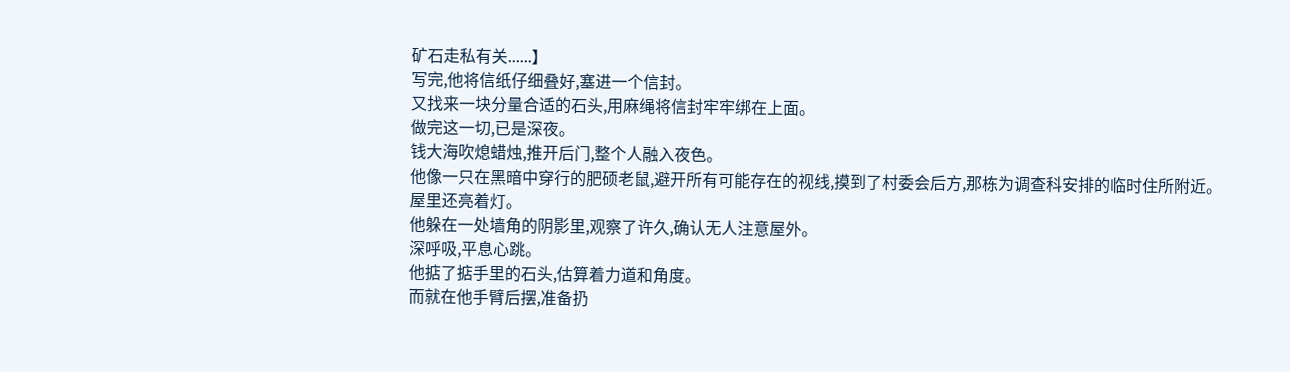矿石走私有关......】
写完,他将信纸仔细叠好,塞进一个信封。
又找来一块分量合适的石头,用麻绳将信封牢牢绑在上面。
做完这一切,已是深夜。
钱大海吹熄蜡烛,推开后门,整个人融入夜色。
他像一只在黑暗中穿行的肥硕老鼠,避开所有可能存在的视线,摸到了村委会后方,那栋为调查科安排的临时住所附近。
屋里还亮着灯。
他躲在一处墙角的阴影里,观察了许久,确认无人注意屋外。
深呼吸,平息心跳。
他掂了掂手里的石头,估算着力道和角度。
而就在他手臂后摆,准备扔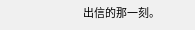出信的那一刻。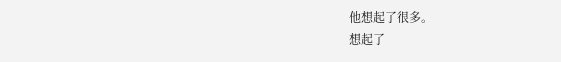他想起了很多。
想起了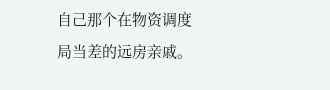自己那个在物资调度局当差的远房亲戚。